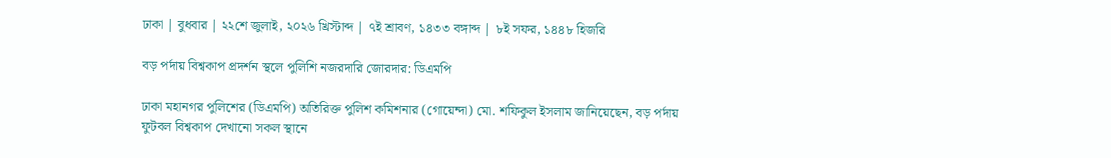ঢাকা | বুধবার | ২২শে জুলাই, ২০২৬ খ্রিস্টাব্দ | ৭ই শ্রাবণ, ১৪৩৩ বঙ্গাব্দ | ৮ই সফর, ১৪৪৮ হিজরি

বড় পর্দায় বিশ্বকাপ প্রদর্শন স্থলে পুলিশি নজরদারি জোরদার: ডিএমপি

ঢাকা মহানগর পুলিশের (ডিএমপি) অতিরিক্ত পুলিশ কমিশনার (গোয়েন্দা) মো. শফিকুল ইসলাম জানিয়েছেন, বড় পর্দায় ফুটবল বিশ্বকাপ দেখানো সকল স্থানে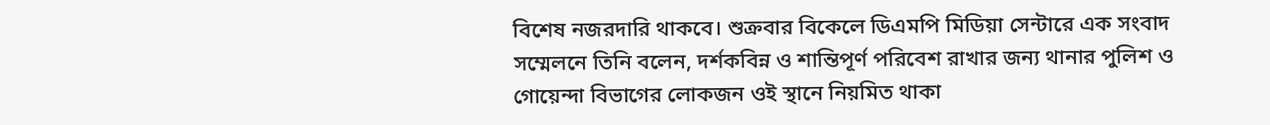বিশেষ নজরদারি থাকবে। শুক্রবার বিকেলে ডিএমপি মিডিয়া সেন্টারে এক সংবাদ সম্মেলনে তিনি বলেন, দর্শকবিন্ন ও শান্তিপূর্ণ পরিবেশ রাখার জন্য থানার পুলিশ ও গোয়েন্দা বিভাগের লোকজন ওই স্থানে নিয়মিত থাকা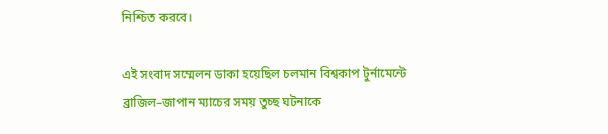নিশ্চিত করবে।

এই সংবাদ সম্মেলন ডাকা হয়েছিল চলমান বিশ্বকাপ টুর্নামেন্টে ব্রাজিল–জাপান ম্যাচের সময় তুচ্ছ ঘটনাকে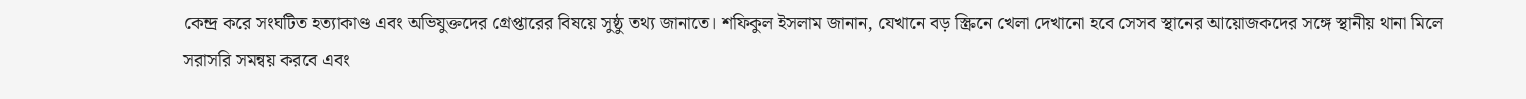কেন্দ্র করে সংঘটিত হত্যাকাণ্ড এবং অভিযুক্তদের গ্রেপ্তারের বিষয়ে সুষ্ঠু তথ্য জানাতে। শফিকুল ইসলাম জানান, যেখানে বড় স্ক্রিনে খেলা দেখানো হবে সেসব স্থানের আয়োজকদের সঙ্গে স্থানীয় থানা মিলে সরাসরি সমন্বয় করবে এবং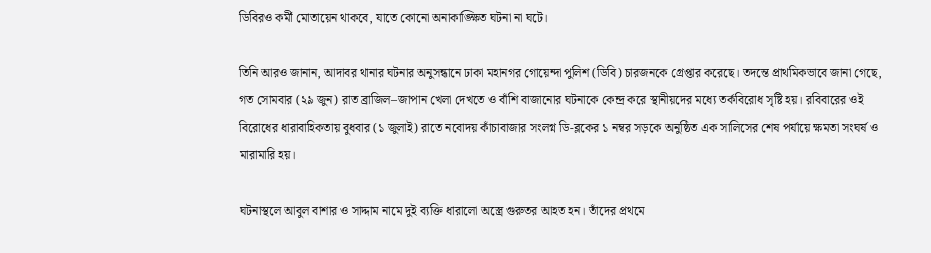ডিবিরও কর্মী মোতায়েন থাকবে, যাতে কোনো অনাকাঙ্ক্ষিত ঘটনা না ঘটে।

তিনি আরও জানান, আদাবর থানার ঘটনার অনুসন্ধানে ঢাকা মহানগর গোয়েন্দা পুলিশ (ডিবি) চারজনকে গ্রেপ্তার করেছে। তদন্তে প্রাথমিকভাবে জানা গেছে, গত সোমবার (২৯ জুন) রাত ব্রাজিল–জাপান খেলা দেখতে ও বাঁশি বাজানোর ঘটনাকে কেন্দ্র করে স্থানীয়দের মধ্যে তর্কবিরোধ সৃষ্টি হয়। রবিবারের ওই বিরোধের ধারাবাহিকতায় বুধবার (১ জুলাই) রাতে নবোদয় কাঁচাবাজার সংলগ্ন ডি-ব্লকের ১ নম্বর সড়কে অনুষ্ঠিত এক সালিসের শেষ পর্যায়ে ক্ষমতা সংঘর্ষ ও মারামারি হয়।

ঘটনাস্থলে আবুল বাশার ও সাদ্দাম নামে দুই ব্যক্তি ধারালো অস্ত্রে গুরুতর আহত হন। তাঁদের প্রথমে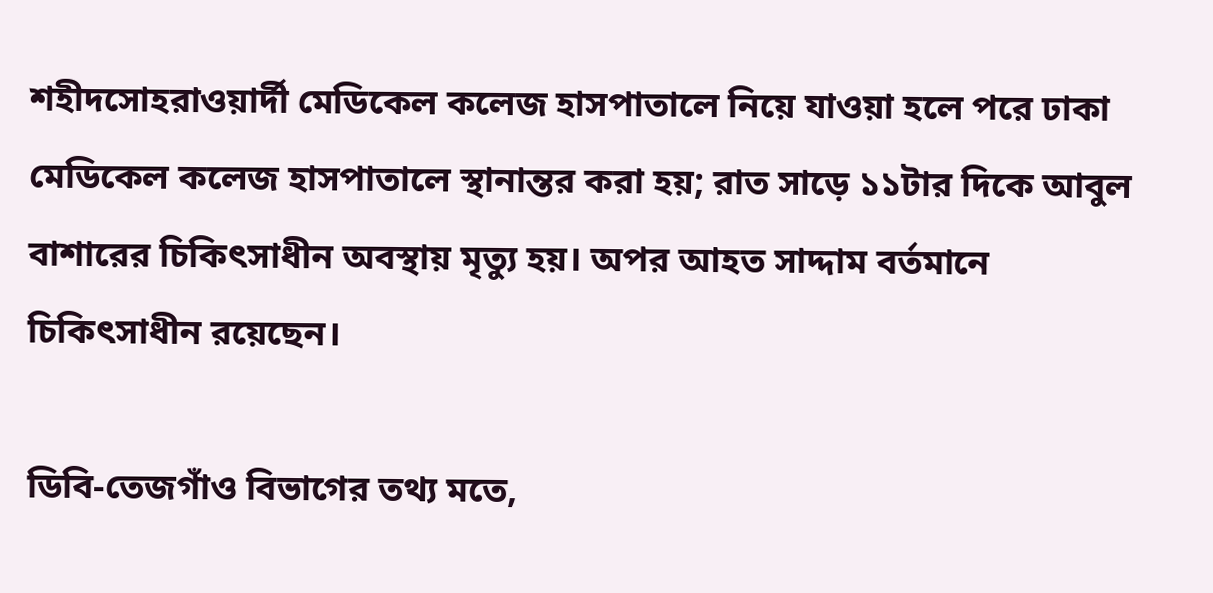শহীদসোহরাওয়ার্দী মেডিকেল কলেজ হাসপাতালে নিয়ে যাওয়া হলে পরে ঢাকা মেডিকেল কলেজ হাসপাতালে স্থানান্তর করা হয়; রাত সাড়ে ১১টার দিকে আবুল বাশারের চিকিৎসাধীন অবস্থায় মৃত্যু হয়। অপর আহত সাদ্দাম বর্তমানে চিকিৎসাধীন রয়েছেন।

ডিবি-তেজগাঁও বিভাগের তথ্য মতে,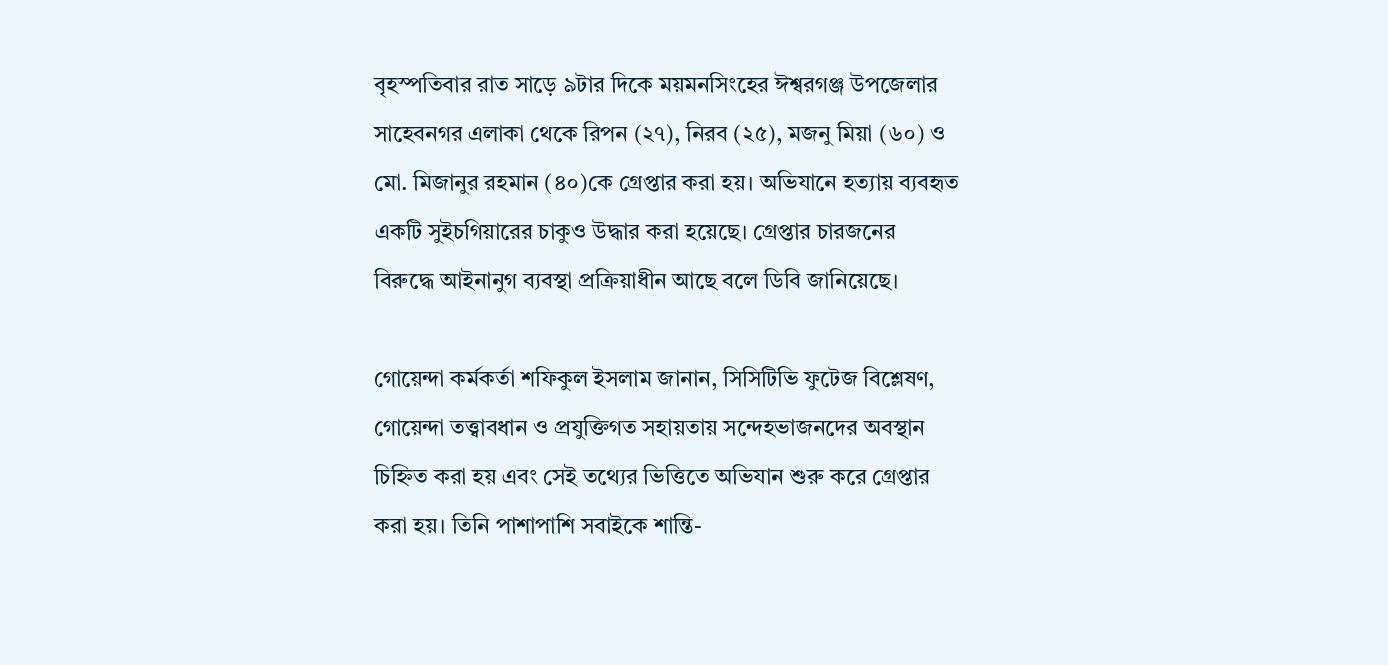বৃহস্পতিবার রাত সাড়ে ৯টার দিকে ময়মনসিংহের ঈশ্বরগঞ্জ উপজেলার সাহেবনগর এলাকা থেকে রিপন (২৭), নিরব (২৫), মজনু মিয়া (৬০) ও মো. মিজানুর রহমান (৪০)কে গ্রেপ্তার করা হয়। অভিযানে হত্যায় ব্যবহৃত একটি সুইচগিয়ারের চাকুও উদ্ধার করা হয়েছে। গ্রেপ্তার চারজনের বিরুদ্ধে আইনানুগ ব্যবস্থা প্রক্রিয়াধীন আছে বলে ডিবি জানিয়েছে।

গোয়েন্দা কর্মকর্তা শফিকুল ইসলাম জানান, সিসিটিভি ফুটেজ বিশ্লেষণ, গোয়েন্দা তত্ত্বাবধান ও প্রযুক্তিগত সহায়তায় সন্দেহভাজনদের অবস্থান চিহ্নিত করা হয় এবং সেই তথ্যের ভিত্তিতে অভিযান শুরু করে গ্রেপ্তার করা হয়। তিনি পাশাপাশি সবাইকে শান্তি-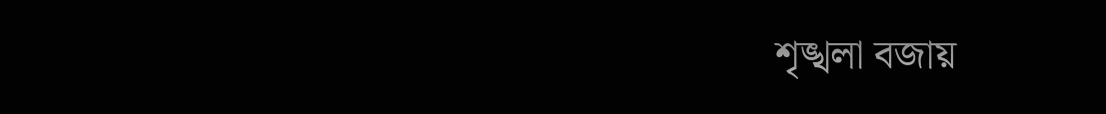শৃঙ্খলা বজায়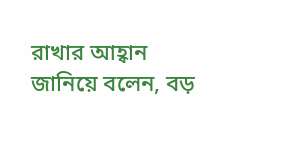রাখার আহ্বান জানিয়ে বলেন, বড়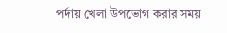পর্দায় খেলা উপভোগ করার সময়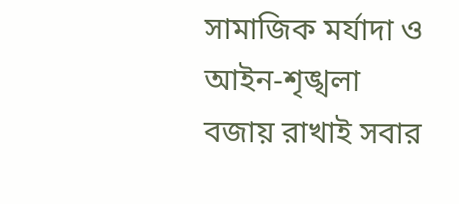সামাজিক মর্যাদা ও আইন-শৃঙ্খলা বজায় রাখাই সবার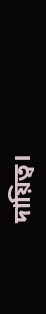দায়িত্ব।